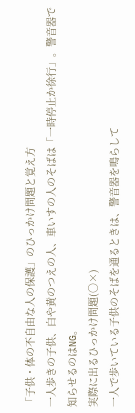「子供・体の不自由な人の保護」のひっかけ問題と覚え方
一人歩きの子供、白や黄のつえの人、車いすの人のそばは「一時停止か徐行」。警音器で知らせるのはNG。
実際に出るひっかけ問題(○×)
一人で歩いている子供のそばを通るときは、警音器を鳴らして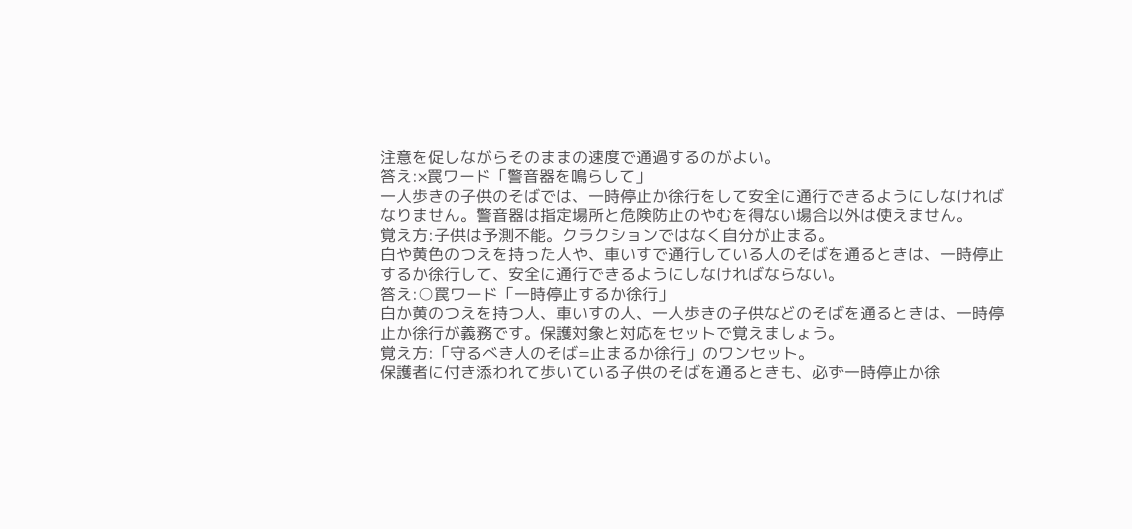注意を促しながらそのままの速度で通過するのがよい。
答え:×罠ワード「警音器を鳴らして」
一人歩きの子供のそばでは、一時停止か徐行をして安全に通行できるようにしなければなりません。警音器は指定場所と危険防止のやむを得ない場合以外は使えません。
覚え方:子供は予測不能。クラクションではなく自分が止まる。
白や黄色のつえを持った人や、車いすで通行している人のそばを通るときは、一時停止するか徐行して、安全に通行できるようにしなければならない。
答え:○罠ワード「一時停止するか徐行」
白か黄のつえを持つ人、車いすの人、一人歩きの子供などのそばを通るときは、一時停止か徐行が義務です。保護対象と対応をセットで覚えましょう。
覚え方:「守るべき人のそば=止まるか徐行」のワンセット。
保護者に付き添われて歩いている子供のそばを通るときも、必ず一時停止か徐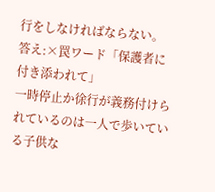行をしなければならない。
答え:×罠ワード「保護者に付き添われて」
一時停止か徐行が義務付けられているのは一人で歩いている子供な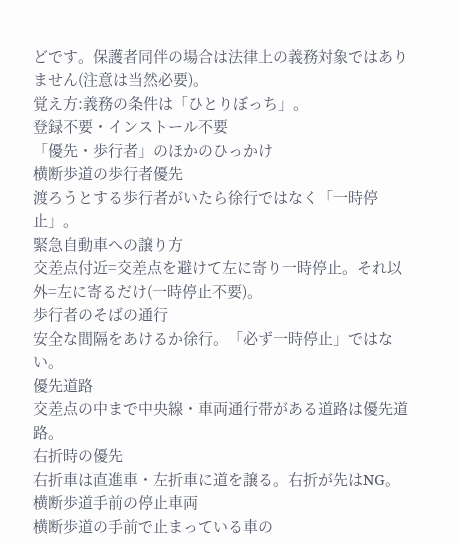どです。保護者同伴の場合は法律上の義務対象ではありません(注意は当然必要)。
覚え方:義務の条件は「ひとりぼっち」。
登録不要・インストール不要
「優先・歩行者」のほかのひっかけ
横断歩道の歩行者優先
渡ろうとする歩行者がいたら徐行ではなく「一時停止」。
緊急自動車への譲り方
交差点付近=交差点を避けて左に寄り一時停止。それ以外=左に寄るだけ(一時停止不要)。
歩行者のそばの通行
安全な間隔をあけるか徐行。「必ず一時停止」ではない。
優先道路
交差点の中まで中央線・車両通行帯がある道路は優先道路。
右折時の優先
右折車は直進車・左折車に道を譲る。右折が先はNG。
横断歩道手前の停止車両
横断歩道の手前で止まっている車の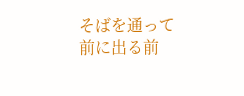そばを通って前に出る前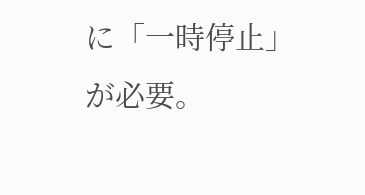に「一時停止」が必要。